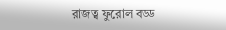রাজত্ব ফুরোল বড্ড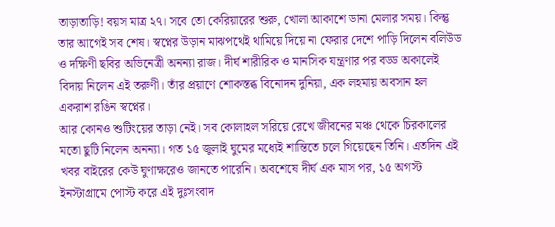তাড়াতাড়ি! বয়স মাত্র ২৭। সবে তো কেরিয়ারের শুরু, খোলা আকাশে ডানা মেলার সময়। কিন্তু তার আগেই সব শেষ। স্বপ্নের উড়ান মাঝপথেই থামিয়ে দিয়ে না ফেরার দেশে পাড়ি দিলেন বলিউড ও দক্ষিণী ছবির অভিনেত্রী অনন্যা রাজ। দীর্ঘ শারীরিক ও মানসিক যন্ত্রণার পর বড্ড অকালেই বিদায় নিলেন এই তরুণী। তাঁর প্রয়াণে শোকস্তব্ধ বিনোদন দুনিয়া, এক লহমায় অবসান হল একরাশ রঙিন স্বপ্নের।
আর কোনও শুটিংয়ের তাড়া নেই। সব কোলাহল সরিয়ে রেখে জীবনের মঞ্চ থেকে চিরকালের মতো ছুটি নিলেন অনন্যা। গত ১৫ জুলাই ঘুমের মধ্যেই শান্তিতে চলে গিয়েছেন তিনি। এতদিন এই খবর বাইরের কেউ ঘুণাক্ষরেও জানতে পারেনি। অবশেষে দীর্ঘ এক মাস পর, ১৫ অগস্ট ইনস্টাগ্রামে পোস্ট করে এই দুঃসংবাদ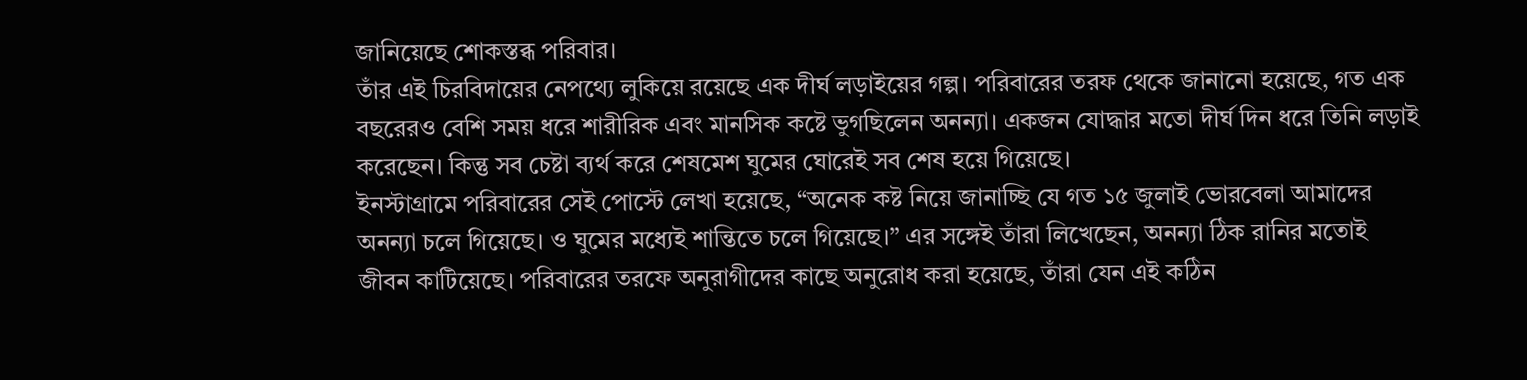জানিয়েছে শোকস্তব্ধ পরিবার।
তাঁর এই চিরবিদায়ের নেপথ্যে লুকিয়ে রয়েছে এক দীর্ঘ লড়াইয়ের গল্প। পরিবারের তরফ থেকে জানানো হয়েছে, গত এক বছরেরও বেশি সময় ধরে শারীরিক এবং মানসিক কষ্টে ভুগছিলেন অনন্যা। একজন যোদ্ধার মতো দীর্ঘ দিন ধরে তিনি লড়াই করেছেন। কিন্তু সব চেষ্টা ব্যর্থ করে শেষমেশ ঘুমের ঘোরেই সব শেষ হয়ে গিয়েছে।
ইনস্টাগ্রামে পরিবারের সেই পোস্টে লেখা হয়েছে, “অনেক কষ্ট নিয়ে জানাচ্ছি যে গত ১৫ জুলাই ভোরবেলা আমাদের অনন্যা চলে গিয়েছে। ও ঘুমের মধ্যেই শান্তিতে চলে গিয়েছে।” এর সঙ্গেই তাঁরা লিখেছেন, অনন্যা ঠিক রানির মতোই জীবন কাটিয়েছে। পরিবারের তরফে অনুরাগীদের কাছে অনুরোধ করা হয়েছে, তাঁরা যেন এই কঠিন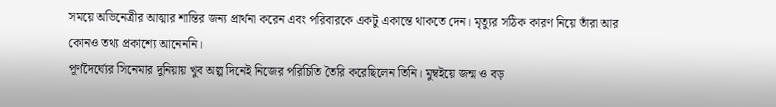সময়ে অভিনেত্রীর আত্মার শান্তির জন্য প্রার্থনা করেন এবং পরিবারকে একটু একান্তে থাকতে দেন। মৃত্যুর সঠিক কারণ নিয়ে তাঁরা আর কোনও তথ্য প্রকাশ্যে আনেননি।
পূর্ণদৈর্ঘ্যের সিনেমার দুনিয়ায় খুব অল্প দিনেই নিজের পরিচিতি তৈরি করেছিলেন তিনি। মুম্বইয়ে জন্ম ও বড়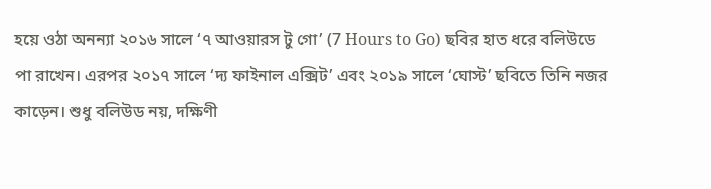হয়ে ওঠা অনন্যা ২০১৬ সালে ‘৭ আওয়ারস টু গো’ (7 Hours to Go) ছবির হাত ধরে বলিউডে পা রাখেন। এরপর ২০১৭ সালে ‘দ্য ফাইনাল এক্সিট’ এবং ২০১৯ সালে ‘ঘোস্ট’ ছবিতে তিনি নজর কাড়েন। শুধু বলিউড নয়, দক্ষিণী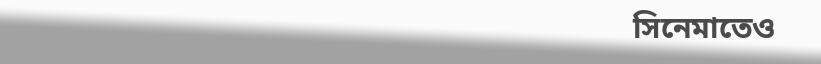সিনেমাতেও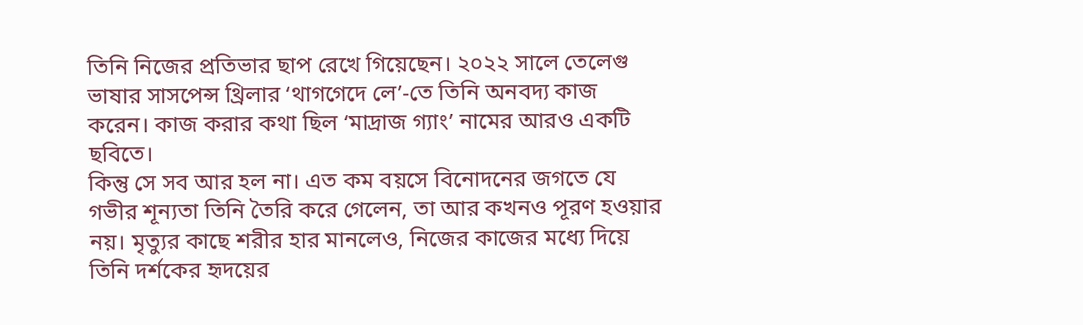তিনি নিজের প্রতিভার ছাপ রেখে গিয়েছেন। ২০২২ সালে তেলেগু ভাষার সাসপেন্স থ্রিলার ‘থাগগেদে লে’-তে তিনি অনবদ্য কাজ করেন। কাজ করার কথা ছিল ‘মাদ্রাজ গ্যাং’ নামের আরও একটি ছবিতে।
কিন্তু সে সব আর হল না। এত কম বয়সে বিনোদনের জগতে যে গভীর শূন্যতা তিনি তৈরি করে গেলেন, তা আর কখনও পূরণ হওয়ার নয়। মৃত্যুর কাছে শরীর হার মানলেও, নিজের কাজের মধ্যে দিয়ে তিনি দর্শকের হৃদয়ের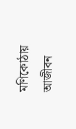মণিকোঠায় আজীবন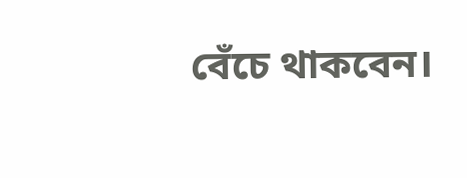বেঁচে থাকবেন।